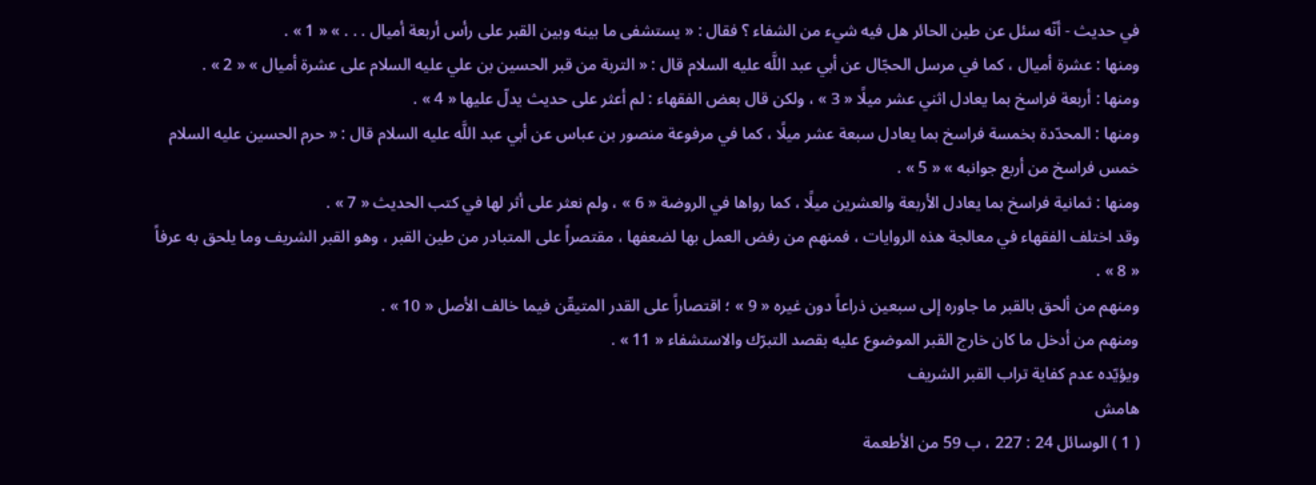في حديث - أنّه سئل عن طين الحائر هل فيه شيء من الشفاء ؟ فقال : « يستشفى ما بينه وبين القبر على رأس أربعة أميال . . . » « 1 » .
ومنها : عشرة أميال ، كما في مرسل الحجّال عن أبي عبد اللَّه عليه السلام قال : « التربة من قبر الحسين بن علي عليه السلام على عشرة أميال » « 2 » .
ومنها : أربعة فراسخ بما يعادل اثني عشر ميلًا « 3 » ، ولكن قال بعض الفقهاء : لم أعثر على حديث يدلّ عليها « 4 » .
ومنها : المحدّدة بخمسة فراسخ بما يعادل سبعة عشر ميلًا ، كما في مرفوعة منصور بن عباس عن أبي عبد اللَّه عليه السلام قال : « حرم الحسين عليه السلام خمس فراسخ من أربع جوانبه » « 5 » .
ومنها : ثمانية فراسخ بما يعادل الأربعة والعشرين ميلًا ، كما رواها في الروضة « 6 » ، ولم نعثر على أثر لها في كتب الحديث « 7 » .
وقد اختلف الفقهاء في معالجة هذه الروايات ، فمنهم من رفض العمل بها لضعفها ، مقتصراً على المتبادر من طين القبر ، وهو القبر الشريف وما يلحق به عرفاً « 8 » .
ومنهم من ألحق بالقبر ما جاوره إلى سبعين ذراعاً دون غيره « 9 » ؛ اقتصاراً على القدر المتيقّن فيما خالف الأصل « 10 » .
ومنهم من أدخل ما كان خارج القبر الموضوع عليه بقصد التبرّك والاستشفاء « 11 » .
ويؤيّده عدم كفاية تراب القبر الشريف
هامش
( 1 ) الوسائل 24 : 227 ، ب 59 من الأطعمة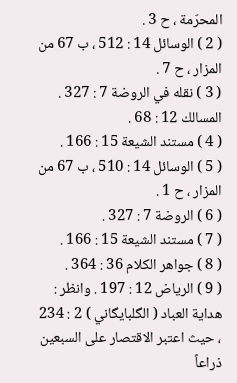المحرّمة ، ح 3 .
( 2 ) الوسائل 14 : 512 ، ب 67 من المزار ، ح 7 .
( 3 ) نقله في الروضة 7 : 327 . المسالك 12 : 68 .
( 4 ) مستند الشيعة 15 : 166 .
( 5 ) الوسائل 14 : 510 ، ب 67 من المزار ، ح 1 .
( 6 ) الروضة 7 : 327 .
( 7 ) مستند الشيعة 15 : 166 .
( 8 ) جواهر الكلام 36 : 364 .
( 9 ) الرياض 12 : 197 . وانظر : هداية العباد ( الگلبايگاني ) 2 : 234 ، حيث اعتبر الاقتصار على السبعين ذراعاً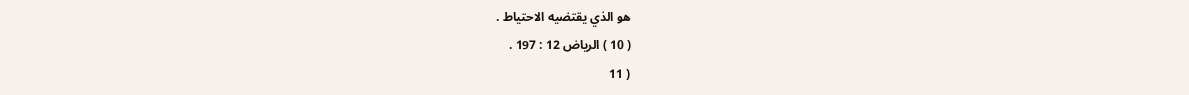هو الذي يقتضيه الاحتياط .
( 10 ) الرياض 12 : 197 .
( 11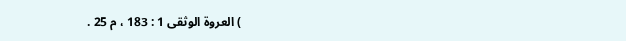) العروة الوثقى 1 : 183 ، م 25 .